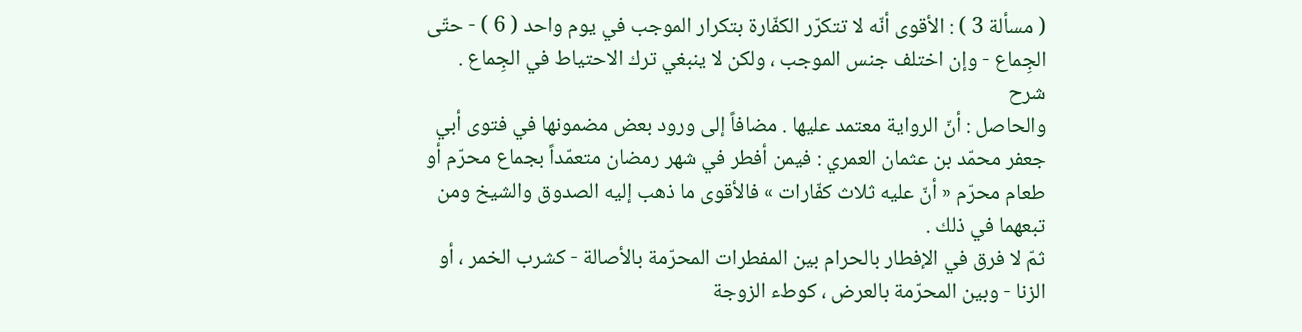( مسألة 3 ) : الأقوى أنّه لا تتكرّر الكفّارة بتكرار الموجب في يوم واحد ( 6 ) - حتّى الجِماع - وإن اختلف جنس الموجب ، ولكن لا ينبغي ترك الاحتياط في الجِماع .
شرح
والحاصل : أنّ الرواية معتمد عليها . مضافاً إلى ورود بعض مضمونها في فتوى أبي جعفر محمّد بن عثمان العمري : فيمن أفطر في شهر رمضان متعمّداً بجماع محرّم أو طعام محرّم « أنّ عليه ثلاث كفّارات » فالأقوى ما ذهب إليه الصدوق والشيخ ومن تبعهما في ذلك .
ثمّ لا فرق في الإفطار بالحرام بين المفطرات المحرّمة بالأصالة - كشرب الخمر ، أو الزنا - وبين المحرّمة بالعرض ، كوطء الزوجة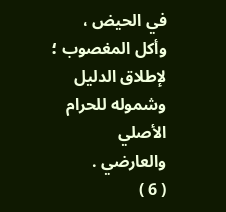في الحيض ، وأكل المغصوب ؛ لإطلاق الدليل وشموله للحرام الأصلي والعارضي .
( 6 )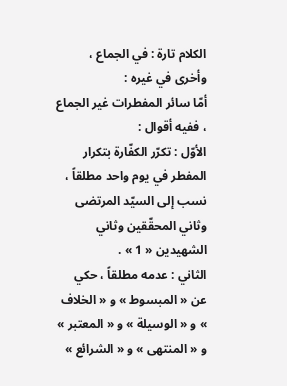الكلام تارة : في الجماع ، وأخرى في غيره :
أمّا سائر المفطرات غير الجماع ، ففيه أقوال :
الأوّل : تكرّر الكفّارة بتكرار المفطر في يوم واحد مطلقاً ، نسب إلى السيّد المرتضى وثاني المحقّقين وثاني الشهيدين « 1 » .
الثاني : عدمه مطلقاً ، حكي عن « المبسوط » و « الخلاف » و « الوسيلة » و « المعتبر » و « المنتهى » و « الشرائع »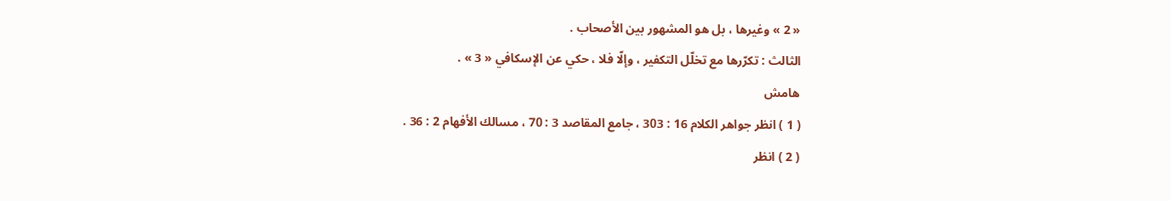« 2 » وغيرها ، بل هو المشهور بين الأصحاب .
الثالث : تكرّرها مع تخلّل التكفير ، وإلّا فلا ، حكي عن الإسكافي « 3 » .
هامش
( 1 ) انظر جواهر الكلام 16 : 303 ، جامع المقاصد 3 : 70 ، مسالك الأفهام 2 : 36 .
( 2 ) انظر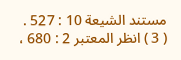مستند الشيعة 10 : 527 .
( 3 ) انظر المعتبر 2 : 680 ،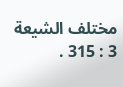مختلف الشيعة 3 : 315 .